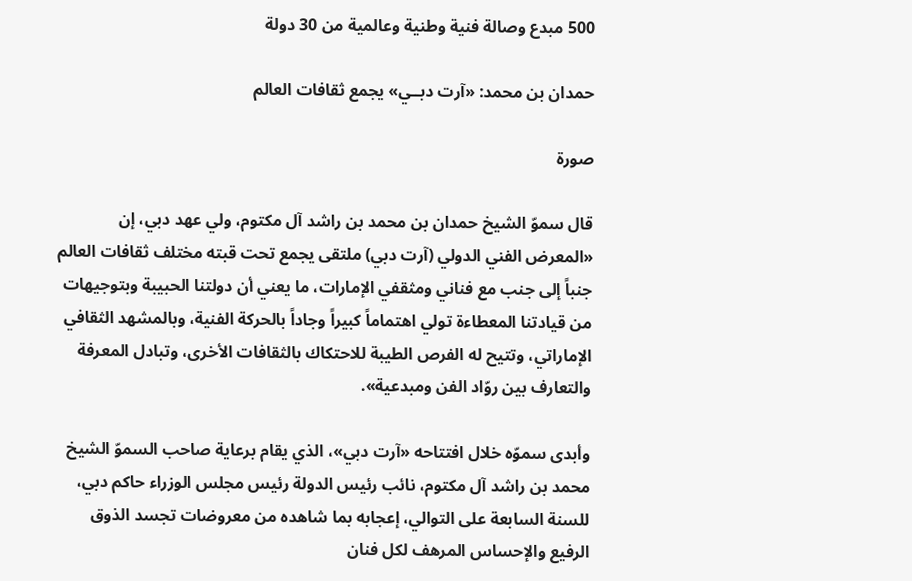500 مبدع وصالة فنية وطنية وعالمية من 30 دولة

حمدان بن محمد: «آرت دبــي» يجمع ثقافات العالم

صورة

قال سموّ الشيخ حمدان بن محمد بن راشد آل مكتوم، ولي عهد دبي، إن «المعرض الفني الدولي (آرت دبي) ملتقى يجمع تحت قبته مختلف ثقافات العالم جنباً إلى جنب مع فناني ومثقفي الإمارات، ما يعني أن دولتنا الحبيبة وبتوجيهات من قيادتنا المعطاءة تولي اهتماماً كبيراً وجاداً بالحركة الفنية، وبالمشهد الثقافي الإماراتي، وتتيح له الفرص الطيبة للاحتكاك بالثقافات الأخرى، وتبادل المعرفة والتعارف بين روّاد الفن ومبدعية».

وأبدى سموّه خلال افتتاحه «آرت دبي»، الذي يقام برعاية صاحب السموّ الشيخ محمد بن راشد آل مكتوم، نائب رئيس الدولة رئيس مجلس الوزراء حاكم دبي، للسنة السابعة على التوالي، إعجابه بما شاهده من معروضات تجسد الذوق الرفيع والإحساس المرهف لكل فنان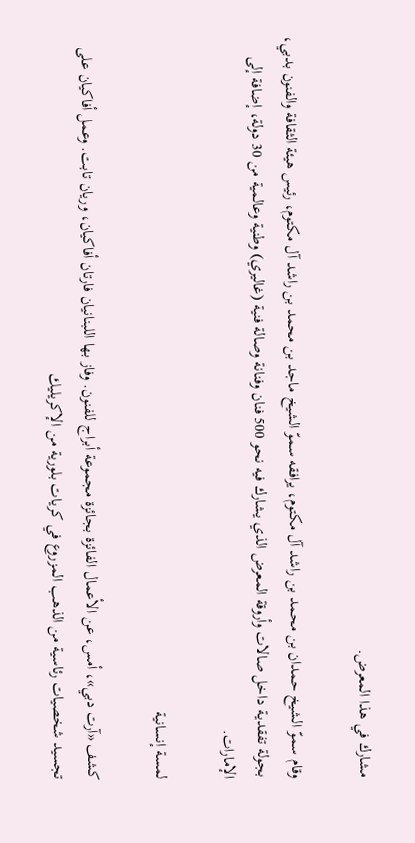مشارك في هذا المعرض.

وقام سموّ الشيخ حمدان بن محمد بن راشد آل مكتوم، يرافقه سموّ الشيخ ماجد بن محمد بن راشد آل مكتوم، رئيس هيئة الثقافة والفنون بدبي، بجولة تفقديـة داخل صالات وأروقة المعرض الذي يشارك فيه نحو 500 فنان وفنانة وصالة فنية (غاليري) وطنية وعالمية من 30 دولة، إضافة إلى الإمارات.

لمسة إنسانية

كشف «آرت دبي»، أمس، عن الأعمال الفائزة بجائزة مجموعة أبراج للفنون. وفاز بها اللبنانيان فارتان أفاكيان، وريان تابت. وعمل أفاكيان على تجسيد شخصيات رئاسية من الذهب المزروع في كريات بلورية من الإكريليك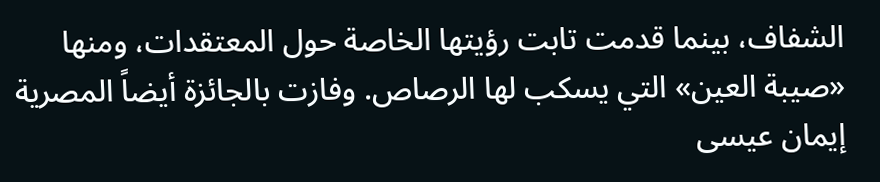الشفاف، بينما قدمت تابت رؤيتها الخاصة حول المعتقدات، ومنها «صيبة العين» التي يسكب لها الرصاص. وفازت بالجائزة أيضاً المصرية إيمان عيسى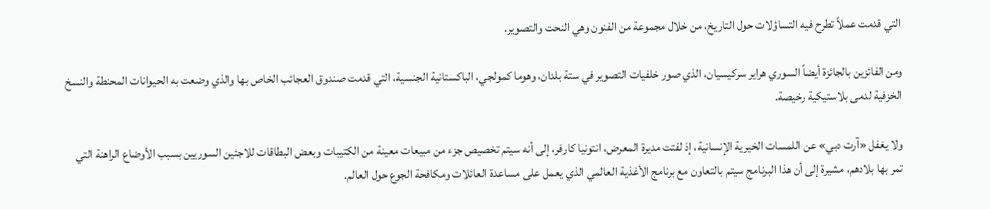التي قدمت عملاً تطرح فيه التساؤلات حول التاريخ، من خلال مجموعة من الفنون وهي النحت والتصوير.

ومن الفائزين بالجائزة أيضاً السوري هراير سركيسيان، الذي صور خلفيات التصوير في ستة بلدان، وهوما كمولجي، الباكستانية الجنسية، التي قدمت صندوق العجائب الخاص بها والذي وضعت به الحيوانات المحنطة والنسخ الخزفية لدمى بلاستيكية رخيصة.

ولا يغفل «آرت دبي» عن اللمسات الخيرية الإنسانية، إذ لفتت مديرة المعرض، انتونيا كارفر، إلى أنه سيتم تخصيص جزء من مبيعات معينة من الكتيبات وبعض البطاقات للاجئين السوريين بسبب الأوضاع الراهنة التي تمر بها بلادهم، مشيرة إلى أن هذا البرنامج سيتم بالتعاون مع برنامج الأغذية العالمي الذي يعمل على مساعدة العائلات ومكافحة الجوع حول العالم.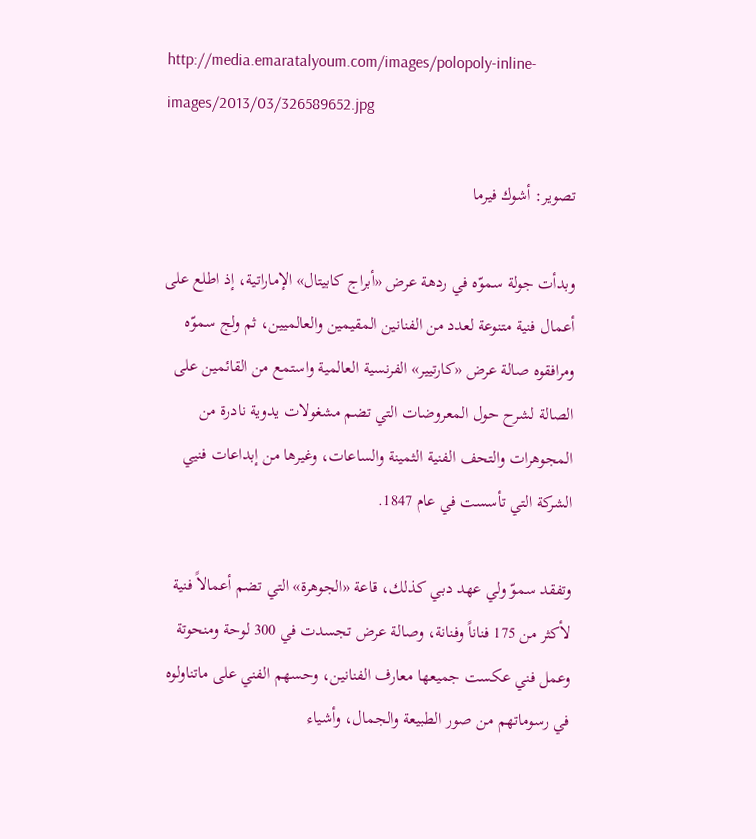http://media.emaratalyoum.com/images/polopoly-inline-images/2013/03/326589652.jpg

تصوير: أشوك فيرما

وبدأت جولة سموّه في ردهة عرض «أبراج كابيتال» الإماراتية، إذ اطلع على أعمال فنية متنوعة لعدد من الفنانين المقيمين والعالميين، ثم ولج سموّه ومرافقوه صالة عرض «كارتيير» الفرنسية العالمية واستمع من القائمين على الصالة لشرح حول المعروضات التي تضم مشغولات يدوية نادرة من المجوهرات والتحف الفنية الثمينة والساعات، وغيرها من إبداعات فنيي الشركة التي تأسست في عام 1847.

وتفقد سموّ ولي عهد دبي كذلك، قاعة «الجوهرة» التي تضم أعمالاً فنية لأكثر من 175 فناناً وفنانة، وصالة عرض تجسدت في 300 لوحة ومنحوتة وعمل فني عكست جميعها معارف الفنانين، وحسهم الفني على ماتناولوه في رسوماتهم من صور الطبيعة والجمال، وأشياء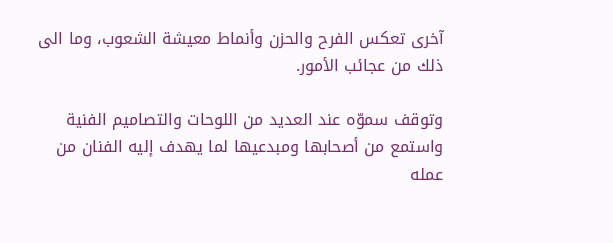آخرى تعكس الفرح والحزن وأنماط معيشة الشعوب، وما الى ذلك من عجائب الأمور.

وتوقف سموّه عند العديد من اللوحات والتصاميم الفنية واستمع من أصحابها ومبدعيها لما يهدف إليه الفنان من عمله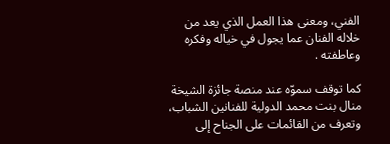الفني، ومعنى هذا العمل الذي يعد من خلاله الفنان عما يجول في خياله وفكره وعاطفته .

كما توقف سموّه عند منصة جائزة الشيخة منال بنت محمد الدولية للفنانين الشباب، وتعرف من القائمات على الجناح إلى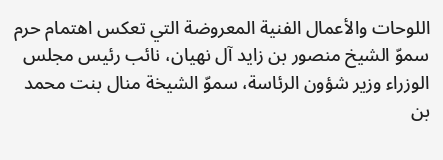اللوحات والأعمال الفنية المعروضة التي تعكس اهتمام حرم سموّ الشيخ منصور بن زايد آل نهيان، نائب رئيس مجلس الوزراء وزير شؤون الرئاسة، سموّ الشيخة منال بنت محمد بن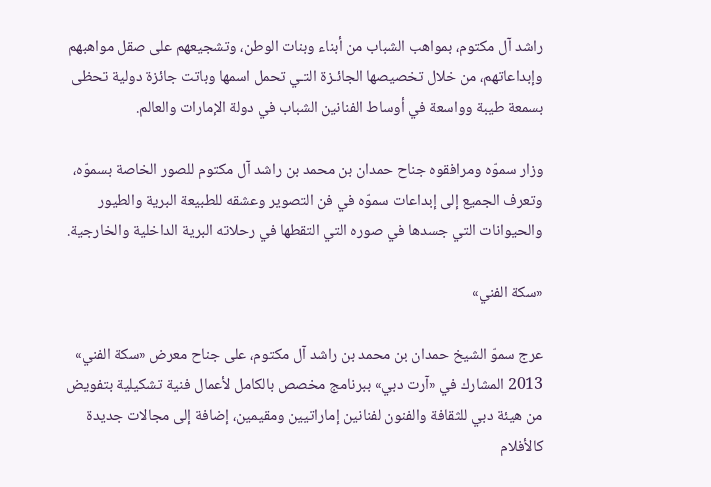راشد آل مكتوم، بمواهب الشباب من أبناء وبنات الوطن، وتشجيعهم على صقل مواهبهم وإبداعاتهم، من خلال تخصيصها الجائـزة التـي تحمل اسمها وباتت جائزة دولية تحظى بسمعة طيبة وواسعة في أوساط الفنانين الشباب في دولة الإمارات والعالم.

وزار سموّه ومرافقوه جناح حمدان بن محمد بن راشد آل مكتوم للصور الخاصة بسموّه، وتعرف الجميع إلى إبداعات سموّه في فن التصوير وعشقه للطبيعة البرية والطيور والحيوانات التي جسدها في صوره التي التقطها في رحلاته البرية الداخلية والخارجية.

«سكة الفني»

عرج سموّ الشيخ حمدان بن محمد بن راشد آل مكتوم، على جناح معرض «سكة الفني» 2013 المشارك في «آرت دبي» ببرنامج مخصص بالكامل لأعمال فنية تشكيلية بتفويض من هيئة دبي للثقافة والفنون لفنانين إماراتيين ومقيمين، إضافة إلى مجالات جديدة كالأفلام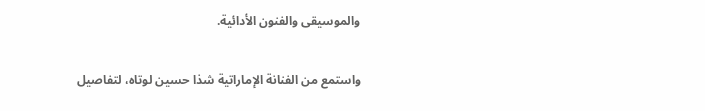والموسيقى والفنون الأدائية.

واستمع من الفنانة الإماراتية شذا حسين لوتاه، لتفاصيل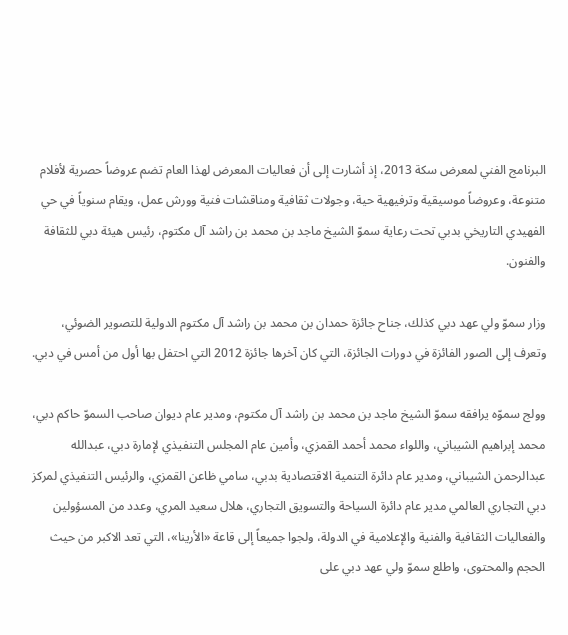البرنامج الفني لمعرض سكة 2013، إذ أشارت إلى أن فعاليات المعرض لهذا العام تضم عروضاً حصرية لأفلام متنوعة، وعروضاً موسيقية وترفيهية حية، وجولات ثقافية ومناقشات فنية وورش عمل، ويقام سنوياً في حي الفهيدي التاريخي بدبي تحت رعاية سموّ الشيخ ماجد بن محمد بن راشد آل مكتوم، رئيس هيئة دبي للثقافة والفنون.

وزار سموّ ولي عهد دبي كذلك، جناح جائزة حمدان بن محمد بن راشد آل مكتوم الدولية للتصوير الضوئي، وتعرف إلى الصور الفائزة في دورات الجائزة، التي كان آخرها جائزة 2012 التي احتفل بها أول من أمس في دبي.

وولج سموّه يرافقه سموّ الشيخ ماجد بن محمد بن راشد آل مكتوم، ومدير عام ديوان صاحب السموّ حاكم دبي، محمد إبراهيم الشيباني، واللواء محمد أحمد القمزي، وأمين عام المجلس التنفيذي لإمارة دبي، عبدالله عبدالرحمن الشيباني، ومدير عام دائرة التنمية الاقتصادية بدبي، سامي ظاعن القمزي، والرئيس التنفيذي لمركز دبي التجاري العالمي مدير عام دائرة السياحة والتسويق التجاري، هلال سعيد المري، وعدد من المسؤولين والفعاليات الثقافية والفنية والإعلامية في الدولة، ولجوا جميعاً إلى قاعة «الأرينا»، التي تعد الاكبر من حيث الحجم والمحتوى، واطلع سموّ ولي عهد دبي على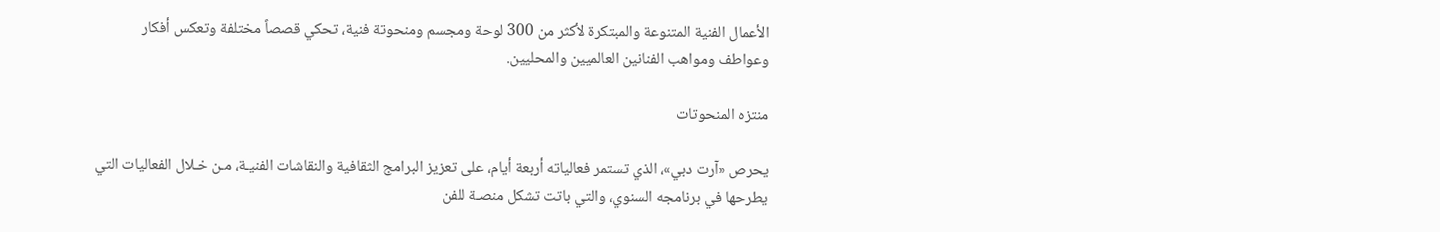الأعمال الفنية المتنوعة والمبتكرة لأكثر من 300 لوحة ومجسم ومنحوتة فنية، تحكي قصصاً مختلفة وتعكس أفكار وعواطف ومواهب الفنانين العالميين والمحليين.

منتزه المنحوتات

يحرص «آرت دبي»، الذي تستمر فعالياته أربعة أيام، على تعزيز البرامج الثقافية والنقاشات الفنيـة، مـن خـلال الفعاليات التي يطرحها في برنامجه السنوي، والتي باتت تشكل منصـة للفن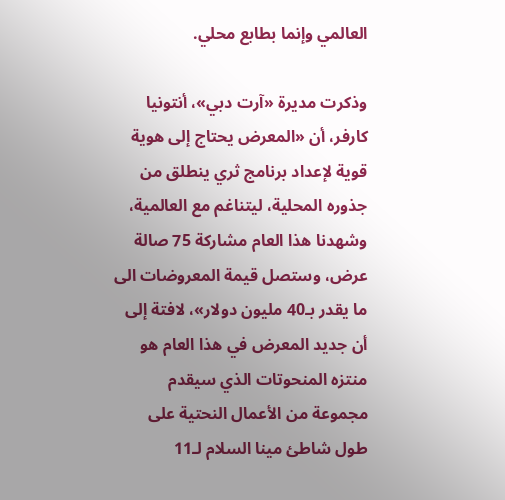العالمي وإنما بطابع محلي.

وذكرت مديرة «آرت دبي»، أنتونيا كارفر، أن «المعرض يحتاج إلى هوية قوية لإعداد برنامج ثري ينطلق من جذوره المحلية، ليتناغم مع العالمية، وشهدنا هذا العام مشاركة 75 صالة عرض، وستصل قيمة المعروضات الى ما يقدر بـ40 مليون دولار»، لافتة إلى أن جديد المعرض في هذا العام هو منتزه المنحوتات الذي سيقدم مجموعة من الأعمال النحتية على طول شاطئ مينا السلام لـ11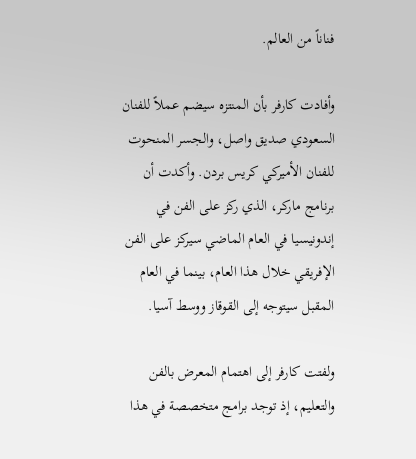فناناً من العالم.

وأفادت كارفر بأن المنتزه سيضم عملاً للفنان السعودي صديق واصل، والجسر المنحوت للفنان الأميركي كريس بردن. وأكدت أن برنامج ماركر، الذي ركز على الفن في إندونيسيا في العام الماضي سيركز على الفن الإفريقي خلال هذا العام، بينما في العام المقبل سيتوجه إلى القوقاز ووسط آسيا.

ولفتت كارفر إلى اهتمام المعرض بالفن والتعليم، إذ توجد برامج متخصصة في هذا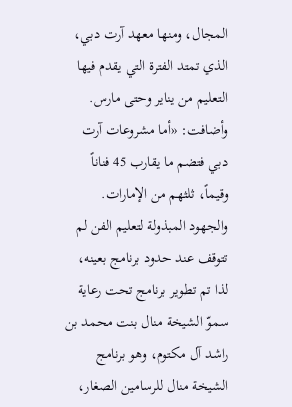المجال، ومنها معهد آرت دبي، الذي تمتد الفترة التي يقدم فيها التعليم من يناير وحتى مارس. وأضافت: «أما مشروعات آرت دبي فتضم ما يقارب 45 فناناً وقيماً، ثلثهم من الإمارات. والجهود المبذولة لتعليم الفن لم تتوقف عند حدود برنامج بعينه، لذا تم تطوير برنامج تحت رعاية سموّ الشيخة منال بنت محمد بن راشد آل مكتوم، وهو برنامج الشيخة منال للرسامين الصغار،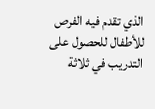الذي تقدم فيه الفرص للأطفال للحصول على التدريب في ثلاثة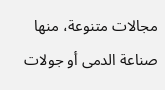مجالات متنوعة، منها صناعة الدمى أو جولات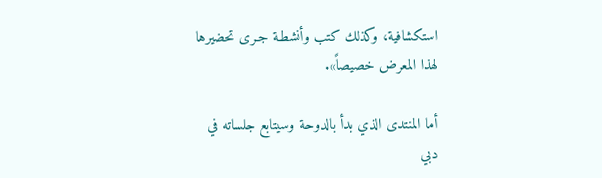استكشافية، وكذلك كتب وأنشطـة جـرى تحضيرها لهذا المعرض خصيصاً».

أما المنتدى الذي بدأ بالدوحة وسيتابع جلساته في دبي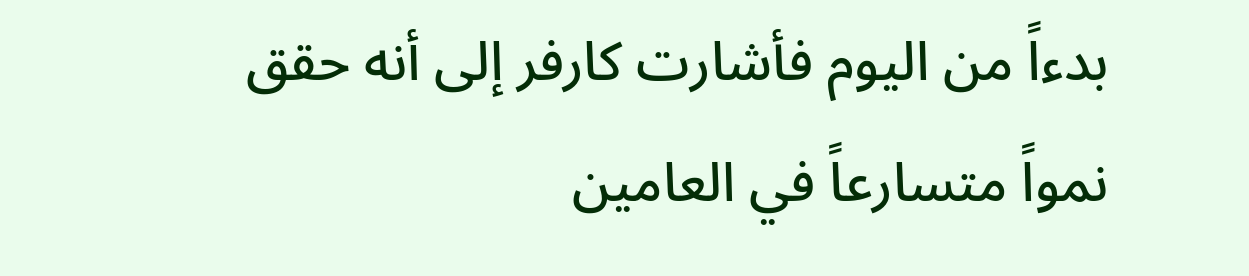بدءاً من اليوم فأشارت كارفر إلى أنه حقق نمواً متسارعاً في العامين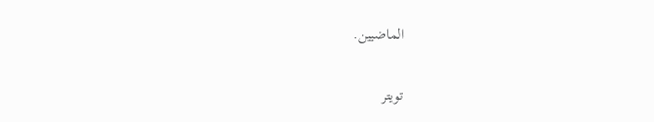الماضيين.

تويتر